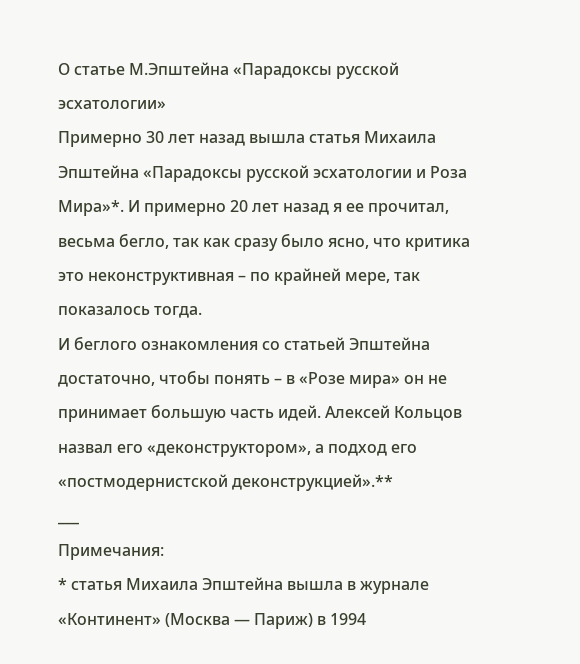О статье М.Эпштейна «Парадоксы русской эсхатологии»
Примерно 30 лет назад вышла статья Михаила Эпштейна «Парадоксы русской эсхатологии и Роза Мира»*. И примерно 20 лет назад я ее прочитал, весьма бегло, так как сразу было ясно, что критика это неконструктивная – по крайней мере, так показалось тогда.
И беглого ознакомления со статьей Эпштейна достаточно, чтобы понять – в «Розе мира» он не принимает большую часть идей. Алексей Кольцов назвал его «деконструктором», а подход его «постмодернистской деконструкцией».**
___
Примечания:
* статья Михаила Эпштейна вышла в журнале «Континент» (Москва — Париж) в 1994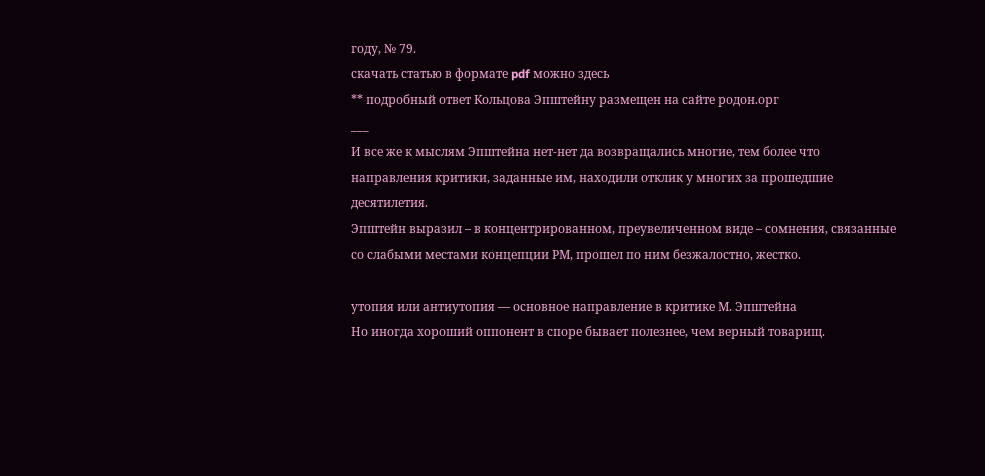году, № 79.
скачать статью в формате pdf можно здесь
** подробный ответ Кольцова Эпштейну размещен на сайте родон.орг
___
И все же к мыслям Эпштейна нет-нет да возвращались многие, тем более что направления критики, заданные им, находили отклик у многих за прошедшие десятилетия.
Эпштейн выразил – в концентрированном, преувеличенном виде – сомнения, связанные со слабыми местами концепции РМ, прошел по ним безжалостно, жестко.

утопия или антиутопия — основное направление в критике М. Эпштейна
Но иногда хороший оппонент в споре бывает полезнее, чем верный товарищ.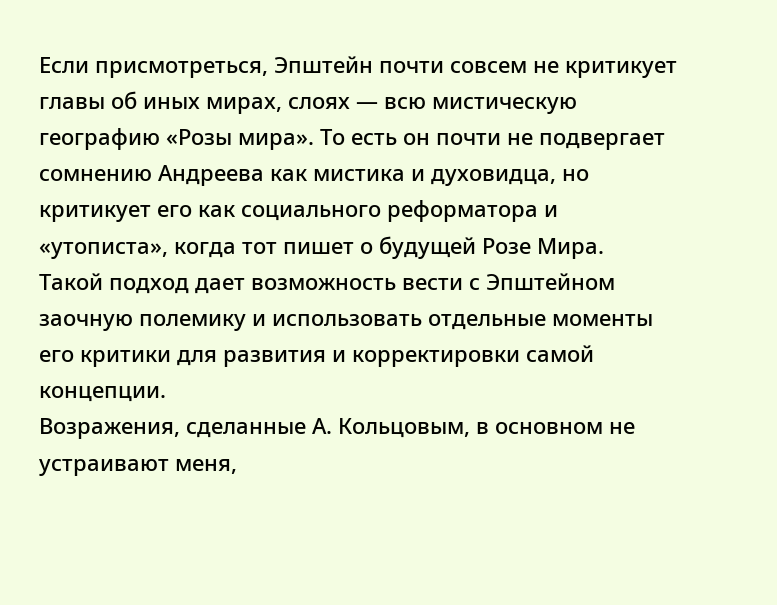Если присмотреться, Эпштейн почти совсем не критикует главы об иных мирах, слоях — всю мистическую географию «Розы мира». То есть он почти не подвергает сомнению Андреева как мистика и духовидца, но критикует его как социального реформатора и «утописта», когда тот пишет о будущей Розе Мира.
Такой подход дает возможность вести с Эпштейном заочную полемику и использовать отдельные моменты его критики для развития и корректировки самой концепции.
Возражения, сделанные А. Кольцовым, в основном не устраивают меня,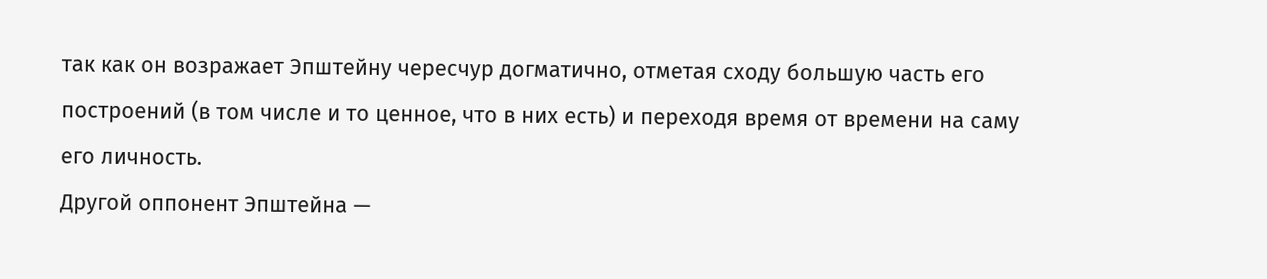так как он возражает Эпштейну чересчур догматично, отметая сходу большую часть его построений (в том числе и то ценное, что в них есть) и переходя время от времени на саму его личность.
Другой оппонент Эпштейна —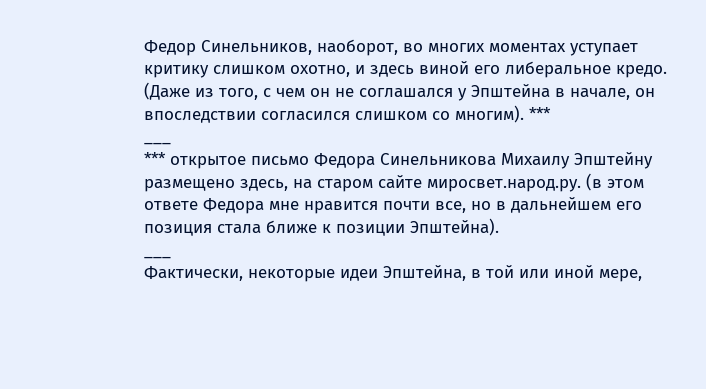Федор Синельников, наоборот, во многих моментах уступает критику слишком охотно, и здесь виной его либеральное кредо. (Даже из того, с чем он не соглашался у Эпштейна в начале, он впоследствии согласился слишком со многим). ***
___
*** открытое письмо Федора Синельникова Михаилу Эпштейну размещено здесь, на старом сайте миросвет.народ.ру. (в этом ответе Федора мне нравится почти все, но в дальнейшем его позиция стала ближе к позиции Эпштейна).
___
Фактически, некоторые идеи Эпштейна, в той или иной мере,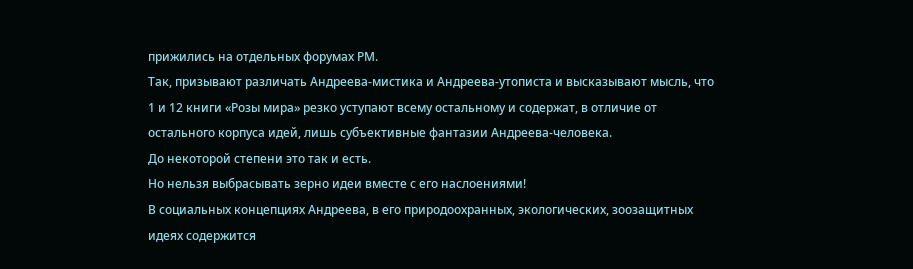прижились на отдельных форумах РМ.
Так, призывают различать Андреева-мистика и Андреева-утописта и высказывают мысль, что 1 и 12 книги «Розы мира» резко уступают всему остальному и содержат, в отличие от остального корпуса идей, лишь субъективные фантазии Андреева-человека.
До некоторой степени это так и есть.
Но нельзя выбрасывать зерно идеи вместе с его наслоениями!
В социальных концепциях Андреева, в его природоохранных, экологических, зоозащитных идеях содержится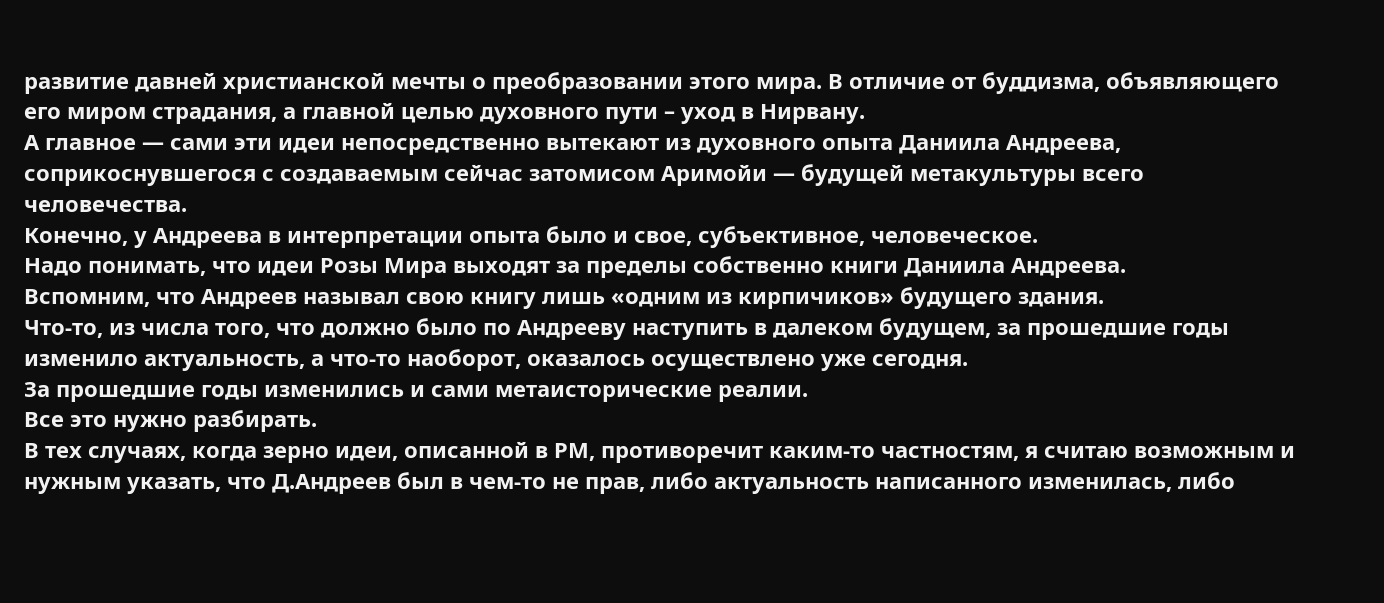развитие давней христианской мечты о преобразовании этого мира. В отличие от буддизма, объявляющего его миром страдания, а главной целью духовного пути – уход в Нирвану.
А главное — сами эти идеи непосредственно вытекают из духовного опыта Даниила Андреева, соприкоснувшегося с создаваемым сейчас затомисом Аримойи — будущей метакультуры всего человечества.
Конечно, у Андреева в интерпретации опыта было и свое, субъективное, человеческое.
Надо понимать, что идеи Розы Мира выходят за пределы собственно книги Даниила Андреева.
Вспомним, что Андреев называл свою книгу лишь «одним из кирпичиков» будущего здания.
Что-то, из числа того, что должно было по Андрееву наступить в далеком будущем, за прошедшие годы изменило актуальность, а что-то наоборот, оказалось осуществлено уже сегодня.
За прошедшие годы изменились и сами метаисторические реалии.
Все это нужно разбирать.
В тех случаях, когда зерно идеи, описанной в РМ, противоречит каким-то частностям, я считаю возможным и нужным указать, что Д.Андреев был в чем-то не прав, либо актуальность написанного изменилась, либо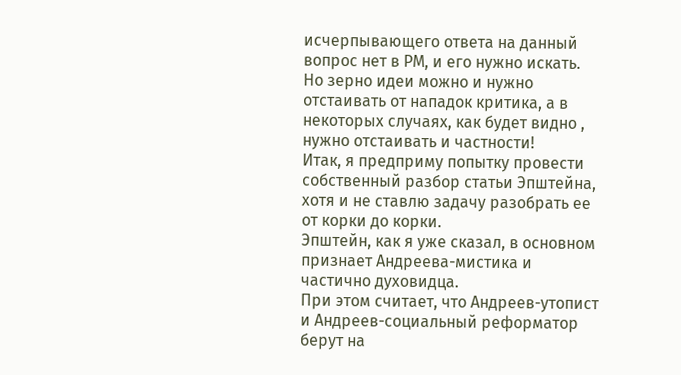исчерпывающего ответа на данный вопрос нет в РМ, и его нужно искать.
Но зерно идеи можно и нужно отстаивать от нападок критика, а в некоторых случаях, как будет видно , нужно отстаивать и частности!
Итак, я предприму попытку провести собственный разбор статьи Эпштейна, хотя и не ставлю задачу разобрать ее от корки до корки.
Эпштейн, как я уже сказал, в основном признает Андреева-мистика и частично духовидца.
При этом считает, что Андреев-утопист и Андреев-социальный реформатор берут на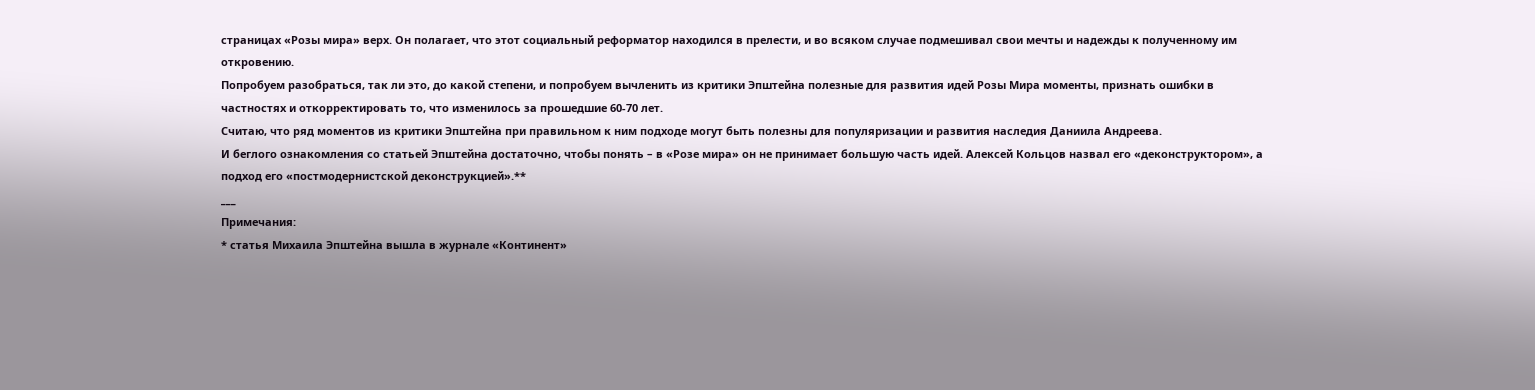страницах «Розы мира» верх. Он полагает, что этот социальный реформатор находился в прелести, и во всяком случае подмешивал свои мечты и надежды к полученному им откровению.
Попробуем разобраться, так ли это, до какой степени, и попробуем вычленить из критики Эпштейна полезные для развития идей Розы Мира моменты, признать ошибки в частностях и откорректировать то, что изменилось за прошедшие 60-70 лет.
Считаю, что ряд моментов из критики Эпштейна при правильном к ним подходе могут быть полезны для популяризации и развития наследия Даниила Андреева.
И беглого ознакомления со статьей Эпштейна достаточно, чтобы понять – в «Розе мира» он не принимает большую часть идей. Алексей Кольцов назвал его «деконструктором», а подход его «постмодернистской деконструкцией».**
___
Примечания:
* статья Михаила Эпштейна вышла в журнале «Континент»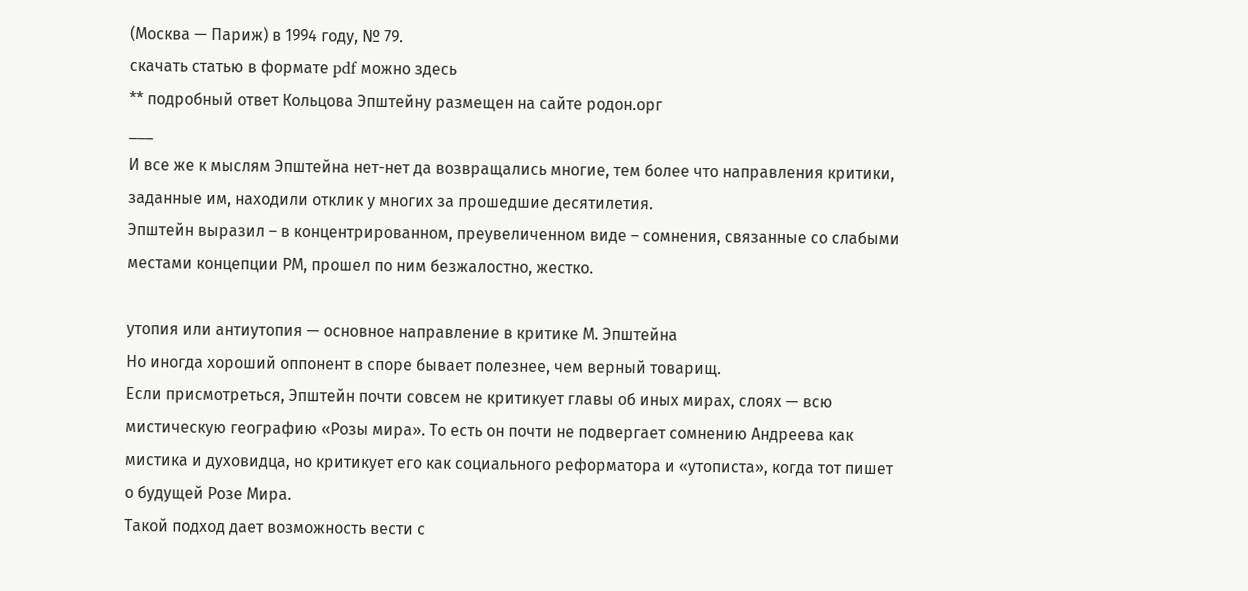(Москва — Париж) в 1994 году, № 79.
скачать статью в формате pdf можно здесь
** подробный ответ Кольцова Эпштейну размещен на сайте родон.орг
___
И все же к мыслям Эпштейна нет-нет да возвращались многие, тем более что направления критики, заданные им, находили отклик у многих за прошедшие десятилетия.
Эпштейн выразил – в концентрированном, преувеличенном виде – сомнения, связанные со слабыми местами концепции РМ, прошел по ним безжалостно, жестко.

утопия или антиутопия — основное направление в критике М. Эпштейна
Но иногда хороший оппонент в споре бывает полезнее, чем верный товарищ.
Если присмотреться, Эпштейн почти совсем не критикует главы об иных мирах, слоях — всю мистическую географию «Розы мира». То есть он почти не подвергает сомнению Андреева как мистика и духовидца, но критикует его как социального реформатора и «утописта», когда тот пишет о будущей Розе Мира.
Такой подход дает возможность вести с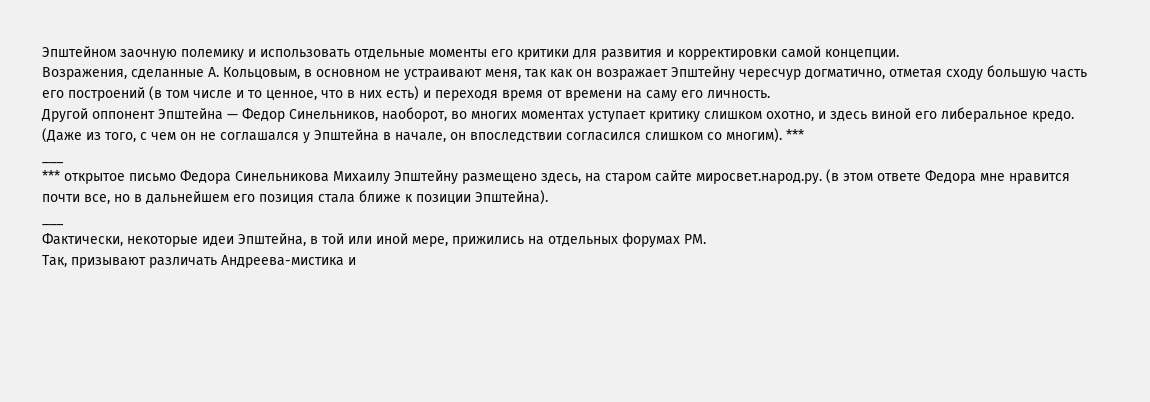Эпштейном заочную полемику и использовать отдельные моменты его критики для развития и корректировки самой концепции.
Возражения, сделанные А. Кольцовым, в основном не устраивают меня, так как он возражает Эпштейну чересчур догматично, отметая сходу большую часть его построений (в том числе и то ценное, что в них есть) и переходя время от времени на саму его личность.
Другой оппонент Эпштейна — Федор Синельников, наоборот, во многих моментах уступает критику слишком охотно, и здесь виной его либеральное кредо. (Даже из того, с чем он не соглашался у Эпштейна в начале, он впоследствии согласился слишком со многим). ***
___
*** открытое письмо Федора Синельникова Михаилу Эпштейну размещено здесь, на старом сайте миросвет.народ.ру. (в этом ответе Федора мне нравится почти все, но в дальнейшем его позиция стала ближе к позиции Эпштейна).
___
Фактически, некоторые идеи Эпштейна, в той или иной мере, прижились на отдельных форумах РМ.
Так, призывают различать Андреева-мистика и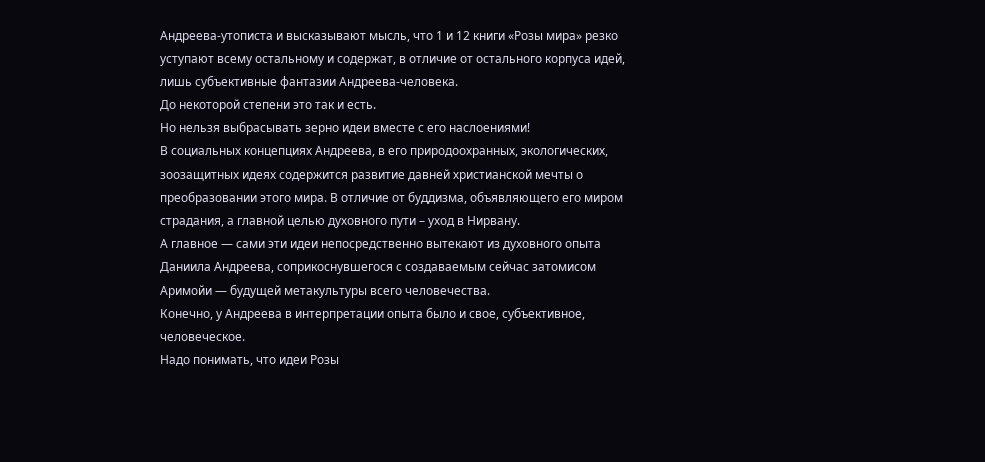Андреева-утописта и высказывают мысль, что 1 и 12 книги «Розы мира» резко уступают всему остальному и содержат, в отличие от остального корпуса идей, лишь субъективные фантазии Андреева-человека.
До некоторой степени это так и есть.
Но нельзя выбрасывать зерно идеи вместе с его наслоениями!
В социальных концепциях Андреева, в его природоохранных, экологических, зоозащитных идеях содержится развитие давней христианской мечты о преобразовании этого мира. В отличие от буддизма, объявляющего его миром страдания, а главной целью духовного пути – уход в Нирвану.
А главное — сами эти идеи непосредственно вытекают из духовного опыта Даниила Андреева, соприкоснувшегося с создаваемым сейчас затомисом Аримойи — будущей метакультуры всего человечества.
Конечно, у Андреева в интерпретации опыта было и свое, субъективное, человеческое.
Надо понимать, что идеи Розы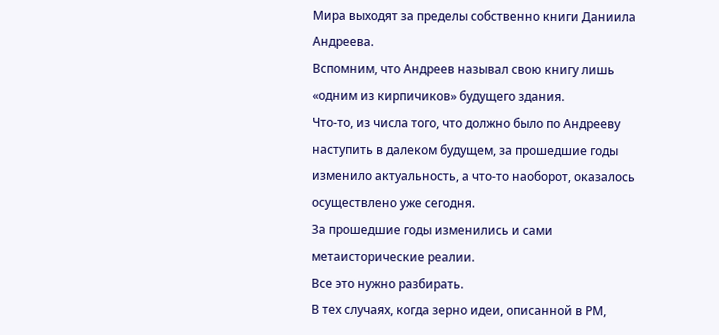Мира выходят за пределы собственно книги Даниила Андреева.
Вспомним, что Андреев называл свою книгу лишь «одним из кирпичиков» будущего здания.
Что-то, из числа того, что должно было по Андрееву наступить в далеком будущем, за прошедшие годы изменило актуальность, а что-то наоборот, оказалось осуществлено уже сегодня.
За прошедшие годы изменились и сами метаисторические реалии.
Все это нужно разбирать.
В тех случаях, когда зерно идеи, описанной в РМ,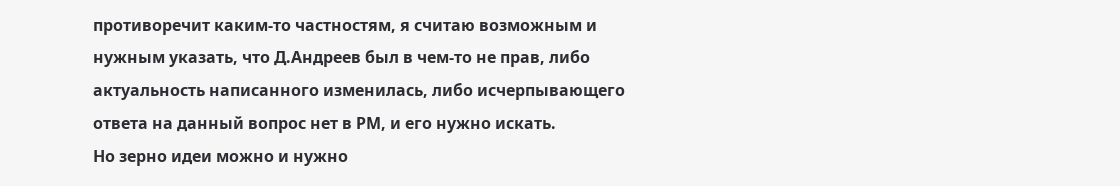противоречит каким-то частностям, я считаю возможным и нужным указать, что Д.Андреев был в чем-то не прав, либо актуальность написанного изменилась, либо исчерпывающего ответа на данный вопрос нет в РМ, и его нужно искать.
Но зерно идеи можно и нужно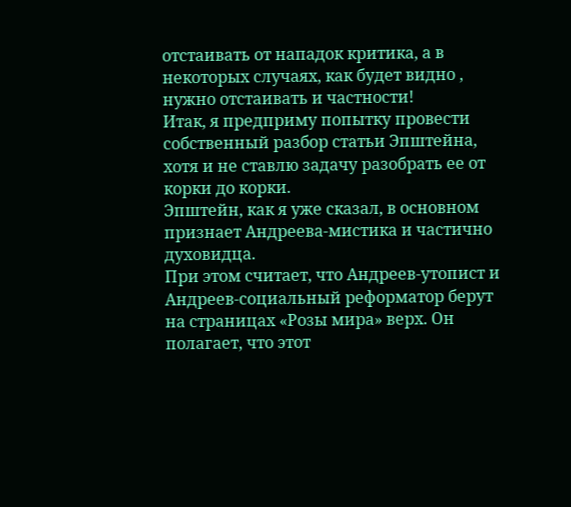отстаивать от нападок критика, а в некоторых случаях, как будет видно , нужно отстаивать и частности!
Итак, я предприму попытку провести собственный разбор статьи Эпштейна, хотя и не ставлю задачу разобрать ее от корки до корки.
Эпштейн, как я уже сказал, в основном признает Андреева-мистика и частично духовидца.
При этом считает, что Андреев-утопист и Андреев-социальный реформатор берут на страницах «Розы мира» верх. Он полагает, что этот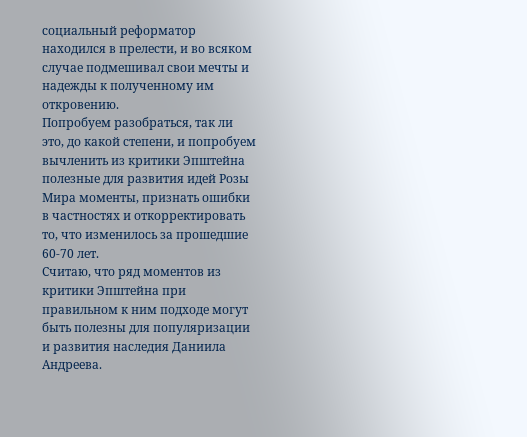социальный реформатор находился в прелести, и во всяком случае подмешивал свои мечты и надежды к полученному им откровению.
Попробуем разобраться, так ли это, до какой степени, и попробуем вычленить из критики Эпштейна полезные для развития идей Розы Мира моменты, признать ошибки в частностях и откорректировать то, что изменилось за прошедшие 60-70 лет.
Считаю, что ряд моментов из критики Эпштейна при правильном к ним подходе могут быть полезны для популяризации и развития наследия Даниила Андреева.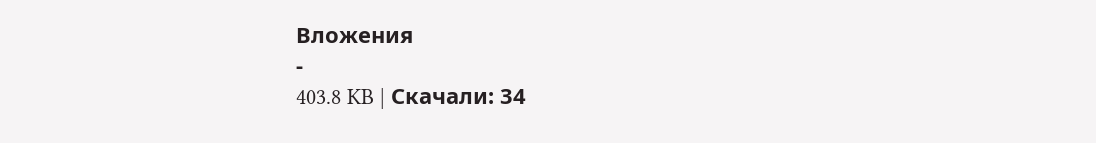Вложения
-
403.8 KB | Скачали: 34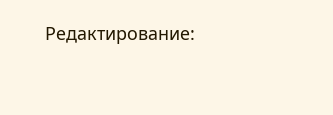Редактирование: